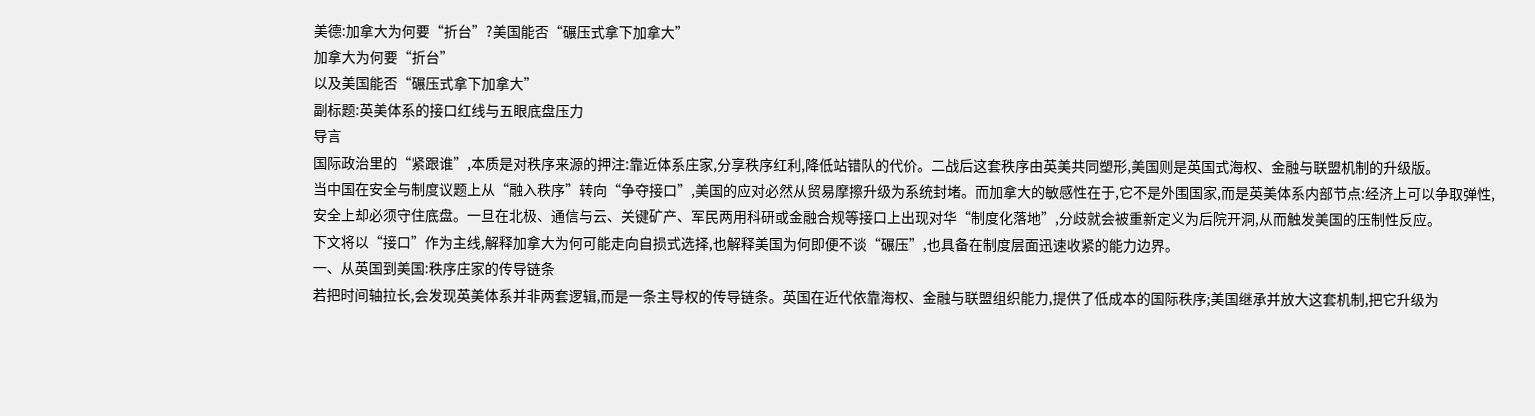美德:加拿大为何要“折台”?美国能否“碾压式拿下加拿大”
加拿大为何要“折台”
以及美国能否“碾压式拿下加拿大”
副标题:英美体系的接口红线与五眼底盘压力
导言
国际政治里的“紧跟谁”,本质是对秩序来源的押注:靠近体系庄家,分享秩序红利,降低站错队的代价。二战后这套秩序由英美共同塑形,美国则是英国式海权、金融与联盟机制的升级版。
当中国在安全与制度议题上从“融入秩序”转向“争夺接口”,美国的应对必然从贸易摩擦升级为系统封堵。而加拿大的敏感性在于,它不是外围国家,而是英美体系内部节点:经济上可以争取弹性,安全上却必须守住底盘。一旦在北极、通信与云、关键矿产、军民两用科研或金融合规等接口上出现对华“制度化落地”,分歧就会被重新定义为后院开洞,从而触发美国的压制性反应。
下文将以“接口”作为主线,解释加拿大为何可能走向自损式选择,也解释美国为何即便不谈“碾压”,也具备在制度层面迅速收紧的能力边界。
一、从英国到美国:秩序庄家的传导链条
若把时间轴拉长,会发现英美体系并非两套逻辑,而是一条主导权的传导链条。英国在近代依靠海权、金融与联盟组织能力,提供了低成本的国际秩序;美国继承并放大这套机制,把它升级为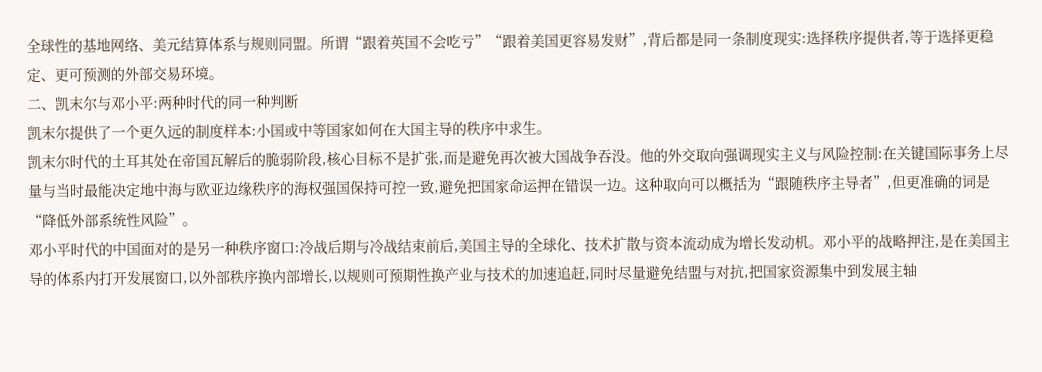全球性的基地网络、美元结算体系与规则同盟。所谓“跟着英国不会吃亏”“跟着美国更容易发财”,背后都是同一条制度现实:选择秩序提供者,等于选择更稳定、更可预测的外部交易环境。
二、凯末尔与邓小平:两种时代的同一种判断
凯末尔提供了一个更久远的制度样本:小国或中等国家如何在大国主导的秩序中求生。
凯末尔时代的土耳其处在帝国瓦解后的脆弱阶段,核心目标不是扩张,而是避免再次被大国战争吞没。他的外交取向强调现实主义与风险控制:在关键国际事务上尽量与当时最能决定地中海与欧亚边缘秩序的海权强国保持可控一致,避免把国家命运押在错误一边。这种取向可以概括为“跟随秩序主导者”,但更准确的词是“降低外部系统性风险”。
邓小平时代的中国面对的是另一种秩序窗口:冷战后期与冷战结束前后,美国主导的全球化、技术扩散与资本流动成为增长发动机。邓小平的战略押注,是在美国主导的体系内打开发展窗口,以外部秩序换内部增长,以规则可预期性换产业与技术的加速追赶,同时尽量避免结盟与对抗,把国家资源集中到发展主轴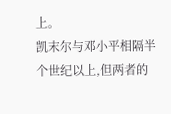上。
凯末尔与邓小平相隔半个世纪以上,但两者的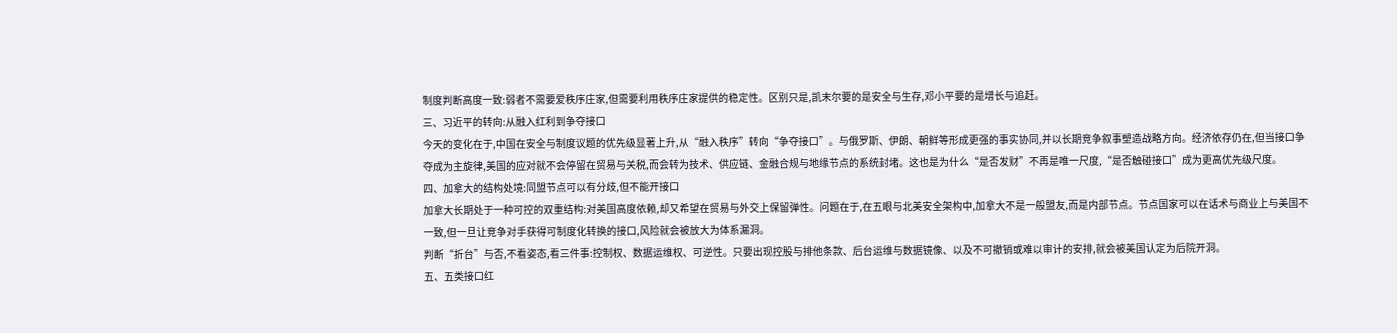制度判断高度一致:弱者不需要爱秩序庄家,但需要利用秩序庄家提供的稳定性。区别只是,凯末尔要的是安全与生存,邓小平要的是增长与追赶。
三、习近平的转向:从融入红利到争夺接口
今天的变化在于,中国在安全与制度议题的优先级显著上升,从“融入秩序”转向“争夺接口”。与俄罗斯、伊朗、朝鲜等形成更强的事实协同,并以长期竞争叙事塑造战略方向。经济依存仍在,但当接口争夺成为主旋律,美国的应对就不会停留在贸易与关税,而会转为技术、供应链、金融合规与地缘节点的系统封堵。这也是为什么“是否发财”不再是唯一尺度,“是否触碰接口”成为更高优先级尺度。
四、加拿大的结构处境:同盟节点可以有分歧,但不能开接口
加拿大长期处于一种可控的双重结构:对美国高度依赖,却又希望在贸易与外交上保留弹性。问题在于,在五眼与北美安全架构中,加拿大不是一般盟友,而是内部节点。节点国家可以在话术与商业上与美国不一致,但一旦让竞争对手获得可制度化转换的接口,风险就会被放大为体系漏洞。
判断“折台”与否,不看姿态,看三件事:控制权、数据运维权、可逆性。只要出现控股与排他条款、后台运维与数据镜像、以及不可撤销或难以审计的安排,就会被美国认定为后院开洞。
五、五类接口红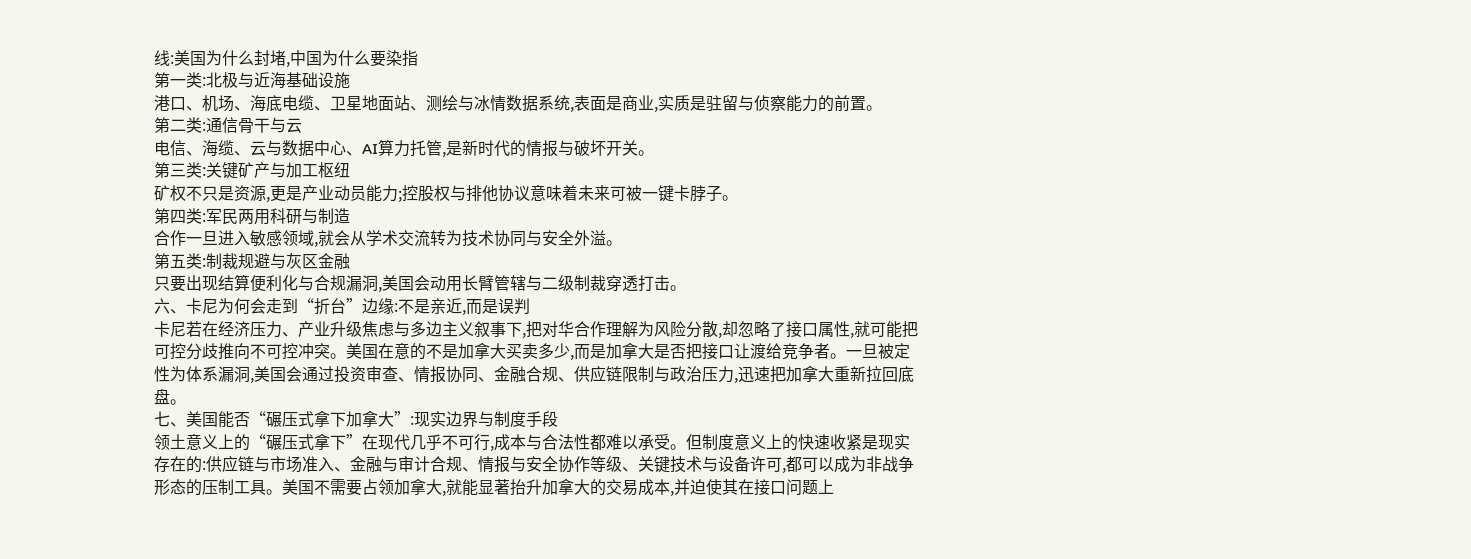线:美国为什么封堵,中国为什么要染指
第一类:北极与近海基础设施
港口、机场、海底电缆、卫星地面站、测绘与冰情数据系统,表面是商业,实质是驻留与侦察能力的前置。
第二类:通信骨干与云
电信、海缆、云与数据中心、AI算力托管,是新时代的情报与破坏开关。
第三类:关键矿产与加工枢纽
矿权不只是资源,更是产业动员能力;控股权与排他协议意味着未来可被一键卡脖子。
第四类:军民两用科研与制造
合作一旦进入敏感领域,就会从学术交流转为技术协同与安全外溢。
第五类:制裁规避与灰区金融
只要出现结算便利化与合规漏洞,美国会动用长臂管辖与二级制裁穿透打击。
六、卡尼为何会走到“折台”边缘:不是亲近,而是误判
卡尼若在经济压力、产业升级焦虑与多边主义叙事下,把对华合作理解为风险分散,却忽略了接口属性,就可能把可控分歧推向不可控冲突。美国在意的不是加拿大买卖多少,而是加拿大是否把接口让渡给竞争者。一旦被定性为体系漏洞,美国会通过投资审查、情报协同、金融合规、供应链限制与政治压力,迅速把加拿大重新拉回底盘。
七、美国能否“碾压式拿下加拿大”:现实边界与制度手段
领土意义上的“碾压式拿下”在现代几乎不可行,成本与合法性都难以承受。但制度意义上的快速收紧是现实存在的:供应链与市场准入、金融与审计合规、情报与安全协作等级、关键技术与设备许可,都可以成为非战争形态的压制工具。美国不需要占领加拿大,就能显著抬升加拿大的交易成本,并迫使其在接口问题上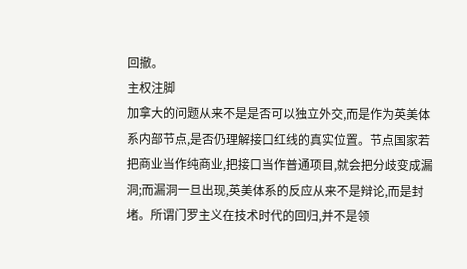回撤。
主权注脚
加拿大的问题从来不是是否可以独立外交,而是作为英美体系内部节点,是否仍理解接口红线的真实位置。节点国家若把商业当作纯商业,把接口当作普通项目,就会把分歧变成漏洞;而漏洞一旦出现,英美体系的反应从来不是辩论,而是封堵。所谓门罗主义在技术时代的回归,并不是领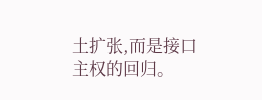土扩张,而是接口主权的回归。